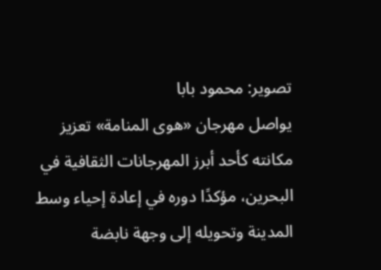تصوير: محمود بابا
يواصل مهرجان «هوى المنامة» تعزيز مكانته كأحد أبرز المهرجانات الثقافية في البحرين، مؤكدًا دوره في إعادة إحياء وسط المدينة وتحويله إلى وجهة نابضة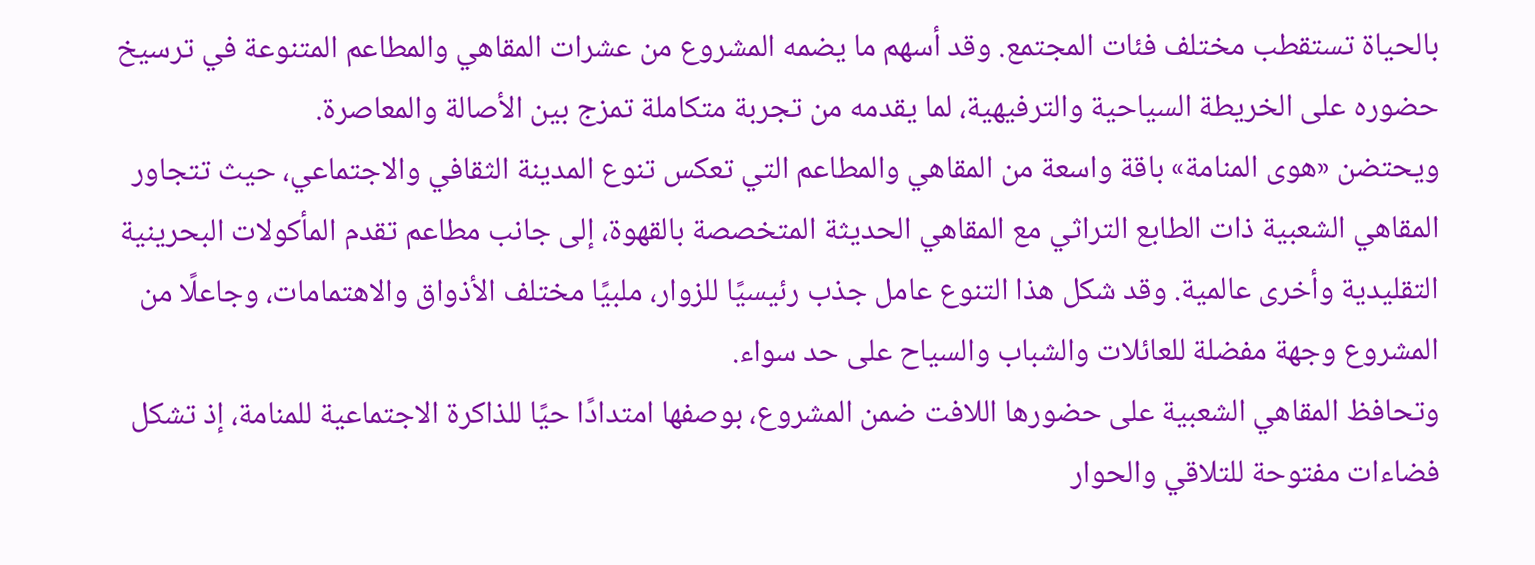بالحياة تستقطب مختلف فئات المجتمع. وقد أسهم ما يضمه المشروع من عشرات المقاهي والمطاعم المتنوعة في ترسيخ حضوره على الخريطة السياحية والترفيهية، لما يقدمه من تجربة متكاملة تمزج بين الأصالة والمعاصرة.
ويحتضن «هوى المنامة» باقة واسعة من المقاهي والمطاعم التي تعكس تنوع المدينة الثقافي والاجتماعي، حيث تتجاور المقاهي الشعبية ذات الطابع التراثي مع المقاهي الحديثة المتخصصة بالقهوة، إلى جانب مطاعم تقدم المأكولات البحرينية التقليدية وأخرى عالمية. وقد شكل هذا التنوع عامل جذب رئيسيًا للزوار، ملبيًا مختلف الأذواق والاهتمامات، وجاعلًا من المشروع وجهة مفضلة للعائلات والشباب والسياح على حد سواء.
وتحافظ المقاهي الشعبية على حضورها اللافت ضمن المشروع، بوصفها امتدادًا حيًا للذاكرة الاجتماعية للمنامة، إذ تشكل فضاءات مفتوحة للتلاقي والحوار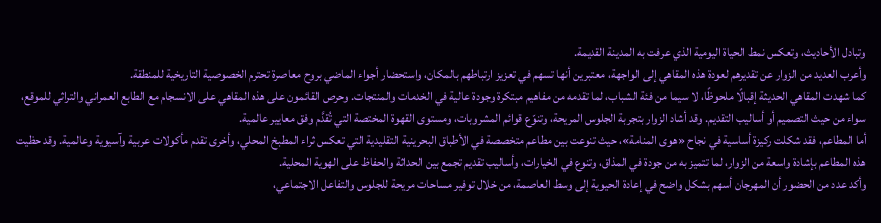وتبادل الأحاديث، وتعكس نمط الحياة اليومية الذي عرفت به المدينة القديمة.
وأعرب العديد من الزوار عن تقديرهم لعودة هذه المقاهي إلى الواجهة، معتبرين أنها تسهم في تعزيز ارتباطهم بالمكان، واستحضار أجواء الماضي بروح معاصرة تحترم الخصوصية التاريخية للمنطقة.
كما شهدت المقاهي الحديثة إقبالًا ملحوظًا، لا سيما من فئة الشباب، لما تقدمه من مفاهيم مبتكرة وجودة عالية في الخدمات والمنتجات. وحرص القائمون على هذه المقاهي على الانسجام مع الطابع العمراني والتراثي للموقع، سواء من حيث التصميم أو أساليب التقديم. وقد أشاد الزوار بتجربة الجلوس المريحة، وتنوّع قوائم المشروبات، ومستوى القهوة المختصة التي تُقدَّم وفق معايير عالمية.
أما المطاعم، فقد شكلت ركيزة أساسية في نجاح «هوى المنامة»، حيث تنوعت بين مطاعم متخصصة في الأطباق البحرينية التقليدية التي تعكس ثراء المطبخ المحلي، وأخرى تقدم مأكولات عربية وآسيوية وعالمية. وقد حظيت هذه المطاعم بإشادة واسعة من الزوار، لما تتميز به من جودة في المذاق، وتنوع في الخيارات، وأساليب تقديم تجمع بين الحداثة والحفاظ على الهوية المحلية.
وأكد عدد من الحضور أن المهرجان أسهم بشكل واضح في إعادة الحيوية إلى وسط العاصمة، من خلال توفير مساحات مريحة للجلوس والتفاعل الاجتماعي،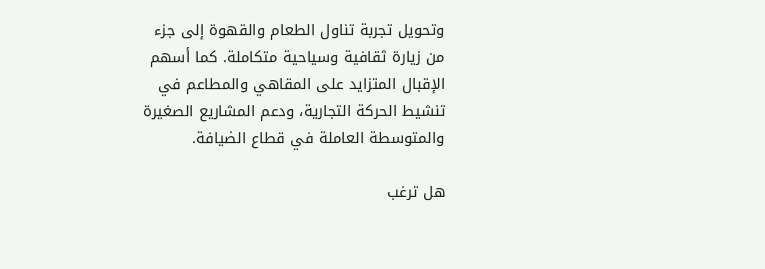وتحويل تجربة تناول الطعام والقهوة إلى جزء من زيارة ثقافية وسياحية متكاملة. كما أسهم الإقبال المتزايد على المقاهي والمطاعم في تنشيط الحركة التجارية، ودعم المشاريع الصغيرة والمتوسطة العاملة في قطاع الضيافة.

هل ترغب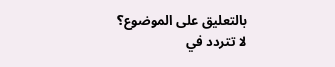بالتعليق على الموضوع؟
لا تتردد في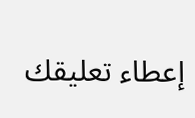إعطاء تعليقك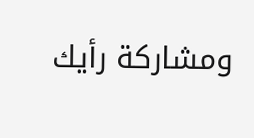ومشاركة رأيك